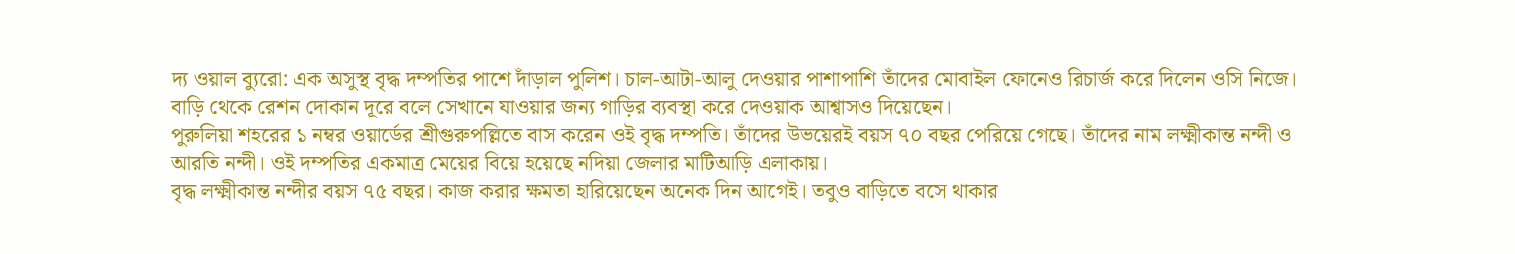দ্য ওয়াল ব্যুরো: এক অসুস্থ বৃদ্ধ দম্পতির পাশে দাঁড়াল পুলিশ। চাল-আটা-আলু দেওয়ার পাশাপাশি তাঁদের মোবাইল ফোনেও রিচার্জ করে দিলেন ওসি নিজে। বাড়ি থেকে রেশন দোকান দূরে বলে সেখানে যাওয়ার জন্য গাড়ির ব্যবস্থা করে দেওয়াক আশ্বাসও দিয়েছেন।
পুরুলিয়া শহরের ১ নম্বর ওয়ার্ডের শ্রীগুরুপল্লিতে বাস করেন ওই বৃদ্ধ দম্পতি। তাঁদের উভয়েরই বয়স ৭০ বছর পেরিয়ে গেছে। তাঁদের নাম লক্ষ্মীকান্ত নন্দী ও আরতি নন্দী। ওই দম্পতির একমাত্র মেয়ের বিয়ে হয়েছে নদিয়া জেলার মাটিআড়ি এলাকায়।
বৃদ্ধ লক্ষ্মীকান্ত নন্দীর বয়স ৭৫ বছর। কাজ করার ক্ষমতা হারিয়েছেন অনেক দিন আগেই। তবুও বাড়িতে বসে থাকার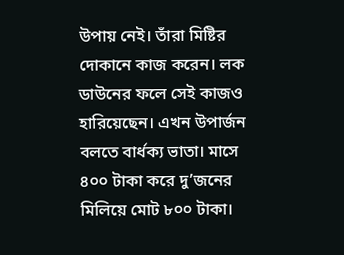উপায় নেই। তাঁরা মিষ্টির দোকানে কাজ করেন। লক ডাউনের ফলে সেই কাজও হারিয়েছেন। এখন উপার্জন বলতে বার্ধক্য ভাতা। মাসে ৪০০ টাকা করে দু’জনের মিলিয়ে মোট ৮০০ টাকা।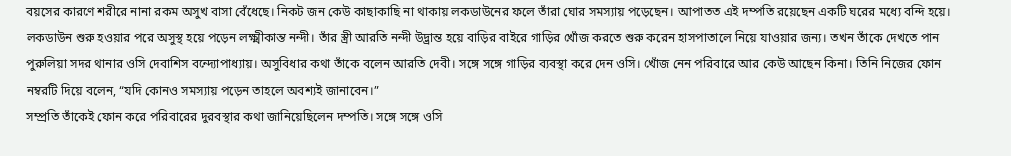বয়সের কারণে শরীরে নানা রকম অসুখ বাসা বেঁধেছে। নিকট জন কেউ কাছাকাছি না থাকায় লকডাউনের ফলে তাঁরা ঘোর সমস্যায় পড়েছেন। আপাতত এই দম্পতি রয়েছেন একটি ঘরের মধ্যে বন্দি হয়ে।
লকডাউন শুরু হওয়ার পরে অসুস্থ হয়ে পড়েন লক্ষ্মীকান্ত নন্দী। তাঁর স্ত্রী আরতি নন্দী উদ্ভ্রান্ত হয়ে বাড়ির বাইরে গাড়ির খোঁজ করতে শুরু করেন হাসপাতালে নিয়ে যাওয়ার জন্য। তখন তাঁকে দেখতে পান পুরুলিয়া সদর থানার ওসি দেবাশিস বন্দ্যোপাধ্যায়। অসুবিধার কথা তাঁকে বলেন আরতি দেবী। সঙ্গে সঙ্গে গাড়ির ব্যবস্থা করে দেন ওসি। খোঁজ নেন পরিবারে আর কেউ আছেন কিনা। তিনি নিজের ফোন নম্বরটি দিয়ে বলেন, “যদি কোনও সমস্যায় পড়েন তাহলে অবশ্যই জানাবেন।”
সম্প্রতি তাঁকেই ফোন করে পরিবারের দুরবস্থার কথা জানিয়েছিলেন দম্পতি। সঙ্গে সঙ্গে ওসি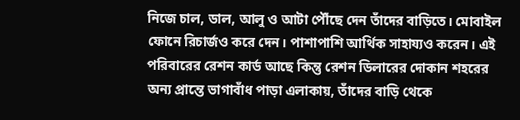নিজে চাল, ডাল, আলু ও আটা পৌঁছে দেন তাঁদের বাড়িতে। মোবাইল ফোনে রিচার্জও করে দেন। পাশাপাশি আর্থিক সাহায্যও করেন। এই পরিবারের রেশন কার্ড আছে কিন্তু রেশন ডিলারের দোকান শহরের অন্য প্রান্তে ভাগাবাঁধ পাড়া এলাকায়, তাঁদের বাড়ি থেকে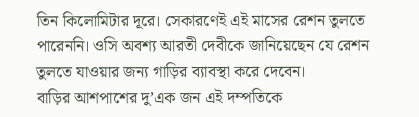তিন কিলোমিটার দূরে। সেকারণেই এই মাসের রেশন তুলতে পারেননি। ওসি অবশ্য আরতী দেবীকে জানিয়েছেন যে রেশন তুলতে যাওয়ার জন্য গাড়ির ব্যাবস্থা করে দেবেন।
বাড়ির আশপাশের দু’এক জন এই দম্পতিকে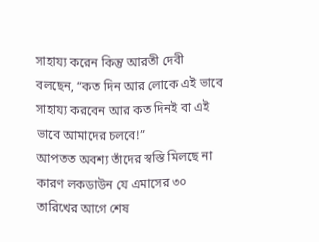সাহায্য করেন কিন্তু আরতী দেবী বলছেন, “কত দিন আর লোকে এই ভাবে সাহায্য করবেন আর কত দিনই বা এই ভাবে আমাদের চলবে!”
আপতত অবশ্য তাঁদের স্বস্তি মিলছে না কারণ লকডাউন যে এমাসের ৩০ তারিখের আগে শেষ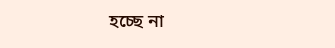হচ্ছে না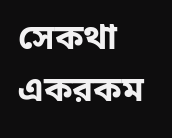সেকথা একরকম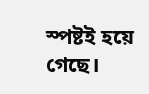স্পষ্টই হয়ে গেছে।